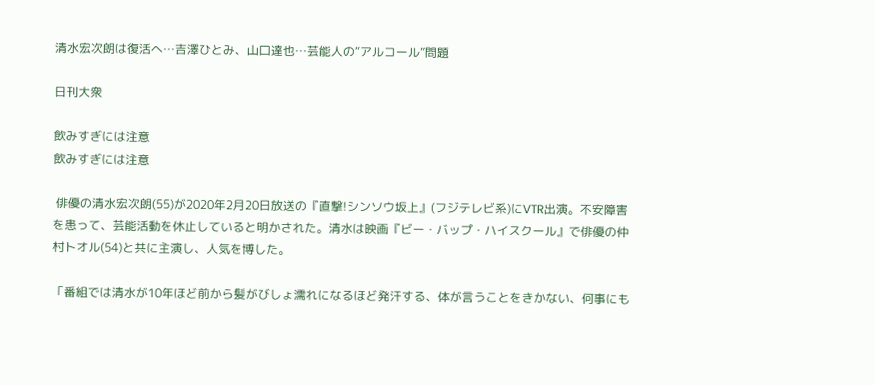清水宏次朗は復活へ…吉澤ひとみ、山口達也…芸能人の“アルコール”問題

日刊大衆

飲みすぎには注意
飲みすぎには注意

 俳優の清水宏次朗(55)が2020年2月20日放送の『直撃!シンソウ坂上』(フジテレビ系)にVTR出演。不安障害を患って、芸能活動を休止していると明かされた。清水は映画『ビー・バップ・ハイスクール』で俳優の仲村トオル(54)と共に主演し、人気を博した。

「番組では清水が10年ほど前から髪がびしょ濡れになるほど発汗する、体が言うことをきかない、何事にも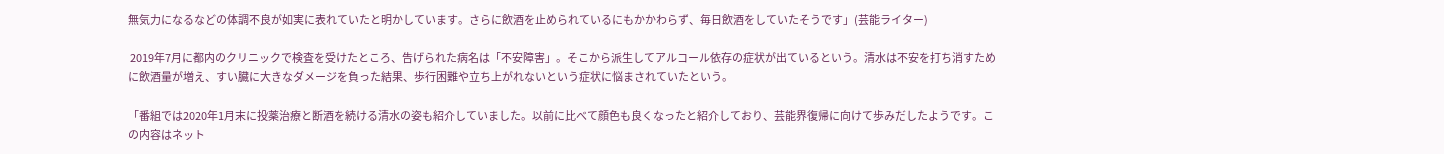無気力になるなどの体調不良が如実に表れていたと明かしています。さらに飲酒を止められているにもかかわらず、毎日飲酒をしていたそうです」(芸能ライター)

 2019年7月に都内のクリニックで検査を受けたところ、告げられた病名は「不安障害」。そこから派生してアルコール依存の症状が出ているという。清水は不安を打ち消すために飲酒量が増え、すい臓に大きなダメージを負った結果、歩行困難や立ち上がれないという症状に悩まされていたという。

「番組では2020年1月末に投薬治療と断酒を続ける清水の姿も紹介していました。以前に比べて顔色も良くなったと紹介しており、芸能界復帰に向けて歩みだしたようです。この内容はネット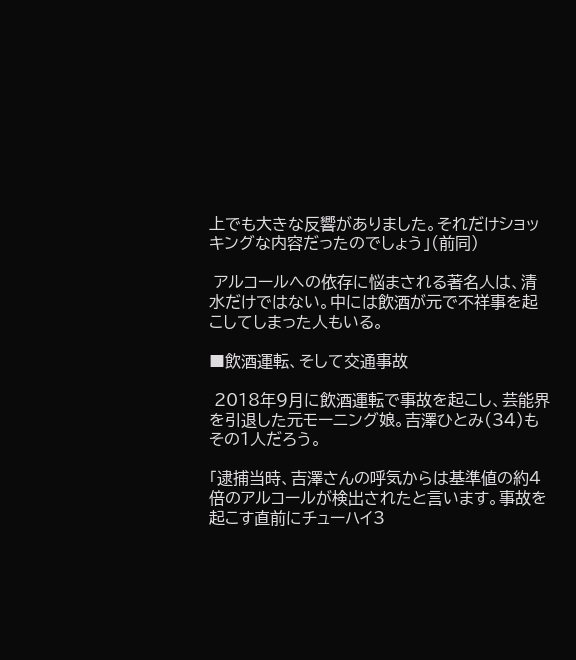上でも大きな反響がありました。それだけショッキングな内容だったのでしょう」(前同)

 アルコールへの依存に悩まされる著名人は、清水だけではない。中には飲酒が元で不祥事を起こしてしまった人もいる。

■飲酒運転、そして交通事故

 2018年9月に飲酒運転で事故を起こし、芸能界を引退した元モーニング娘。吉澤ひとみ(34)もその1人だろう。

「逮捕当時、吉澤さんの呼気からは基準値の約4倍のアルコールが検出されたと言います。事故を起こす直前にチューハイ3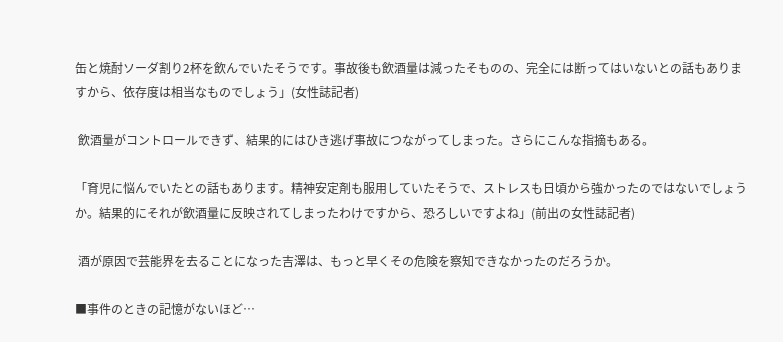缶と焼酎ソーダ割り2杯を飲んでいたそうです。事故後も飲酒量は減ったそものの、完全には断ってはいないとの話もありますから、依存度は相当なものでしょう」(女性誌記者)

 飲酒量がコントロールできず、結果的にはひき逃げ事故につながってしまった。さらにこんな指摘もある。

「育児に悩んでいたとの話もあります。精神安定剤も服用していたそうで、ストレスも日頃から強かったのではないでしょうか。結果的にそれが飲酒量に反映されてしまったわけですから、恐ろしいですよね」(前出の女性誌記者)

 酒が原因で芸能界を去ることになった吉澤は、もっと早くその危険を察知できなかったのだろうか。

■事件のときの記憶がないほど…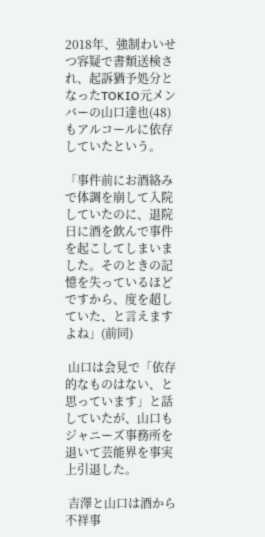2018年、強制わいせつ容疑で書類送検され、起訴猶予処分となったTOKIO元メンバーの山口達也(48)もアルコールに依存していたという。

「事件前にお酒絡みで体調を崩して入院していたのに、退院日に酒を飲んで事件を起こしてしまいました。そのときの記憶を失っているほどですから、度を超していた、と言えますよね」(前同)

 山口は会見で「依存的なものはない、と思っています」と話していたが、山口もジャニーズ事務所を退いて芸能界を事実上引退した。

 吉澤と山口は酒から不祥事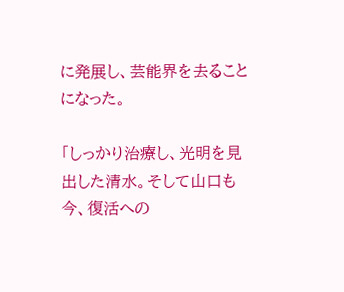に発展し、芸能界を去ることになった。

「しっかり治療し、光明を見出した清水。そして山口も今、復活への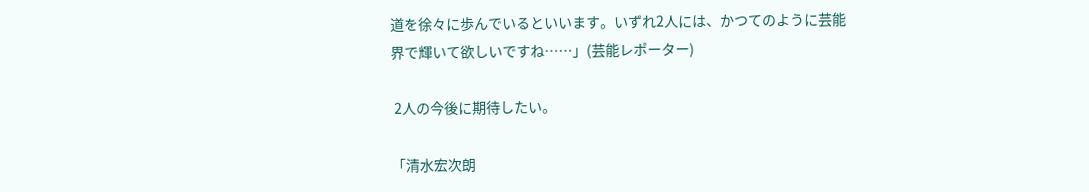道を徐々に歩んでいるといいます。いずれ2人には、かつてのように芸能界で輝いて欲しいですね……」(芸能レポーター)

 2人の今後に期待したい。

「清水宏次朗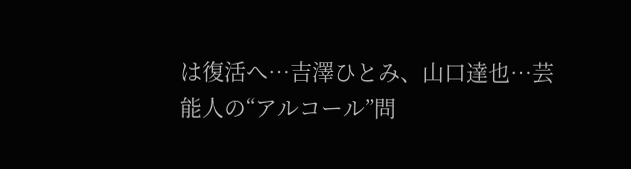は復活へ…吉澤ひとみ、山口達也…芸能人の“アルコール”問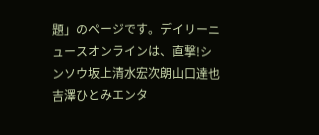題」のページです。デイリーニュースオンラインは、直撃!シンソウ坂上清水宏次朗山口達也吉澤ひとみエンタ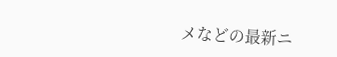メなどの最新ニ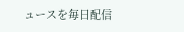ュースを毎日配信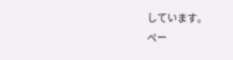しています。
ペー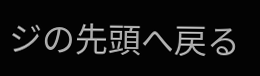ジの先頭へ戻る